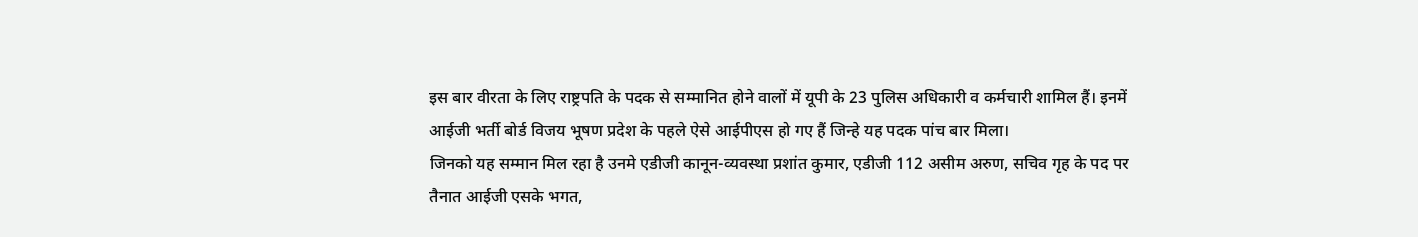इस बार वीरता के लिए राष्ट्रपति के पदक से सम्मानित होने वालों में यूपी के 23 पुलिस अधिकारी व कर्मचारी शामिल हैं। इनमें आईजी भर्ती बोर्ड विजय भूषण प्रदेश के पहले ऐसे आईपीएस हो गए हैं जिन्हे यह पदक पांच बार मिला।
जिनको यह सम्मान मिल रहा है उनमे एडीजी कानून-व्यवस्था प्रशांत कुमार, एडीजी 112 असीम अरुण, सचिव गृह के पद पर तैनात आईजी एसके भगत,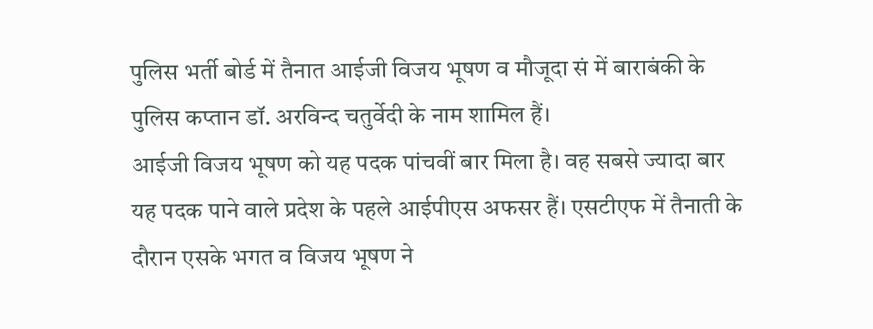पुलिस भर्ती बोर्ड में तैनात आईजी विजय भूषण व मौजूदा सं में बाराबंकी के पुलिस कप्तान डॉ. अरविन्द चतुर्वेदी के नाम शामिल हैं।
आईजी विजय भूषण को यह पदक पांचवीं बार मिला है। वह सबसे ज्यादा बार यह पदक पाने वाले प्रदेश के पहले आईपीएस अफसर हैं। एसटीएफ में तैनाती के दौरान एसके भगत व विजय भूषण ने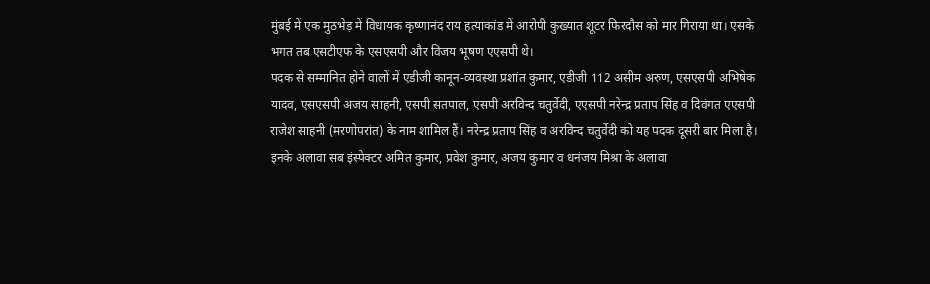मुंबई में एक मुठभेड़ में विधायक कृष्णानंद राय हत्याकांड में आरोपी कुख्यात शूटर फिरदौस को मार गिराया था। एसके भगत तब एसटीएफ के एसएसपी और विजय भूषण एएसपी थे।
पदक से सम्मानित होने वालों में एडीजी कानून-व्यवस्था प्रशांत कुमार, एडीजी 112 असीम अरुण, एसएसपी अभिषेक यादव, एसएसपी अजय साहनी, एसपी सतपाल, एसपी अरविन्द चतुर्वेदी, एएसपी नरेन्द्र प्रताप सिंह व दिवंगत एएसपी राजेश साहनी (मरणोपरांत) के नाम शामिल हैं। नरेन्द्र प्रताप सिंह व अरविन्द चतुर्वेदी को यह पदक दूसरी बार मिला है। इनके अलावा सब इंस्पेक्टर अमित कुमार, प्रवेश कुमार, अजय कुमार व धनंजय मिश्रा के अलावा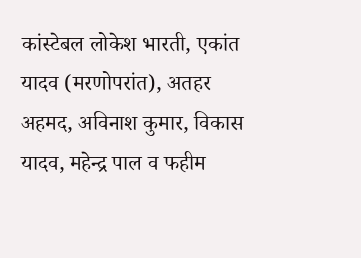कांस्टेबल लोकेश भारती, एकांत यादव (मरणोपरांत), अतहर अहमद, अविनाश कुमार, विकास यादव, महेन्द्र पाल व फहीम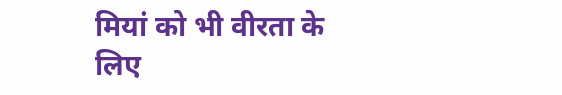मियां को भी वीरता के लिए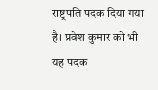राष्ट्रपति पदक दिया गया है। प्रवेश कुमार को भी यह पदक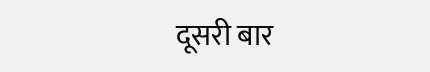दूसरी बार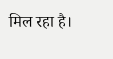मिल रहा है।